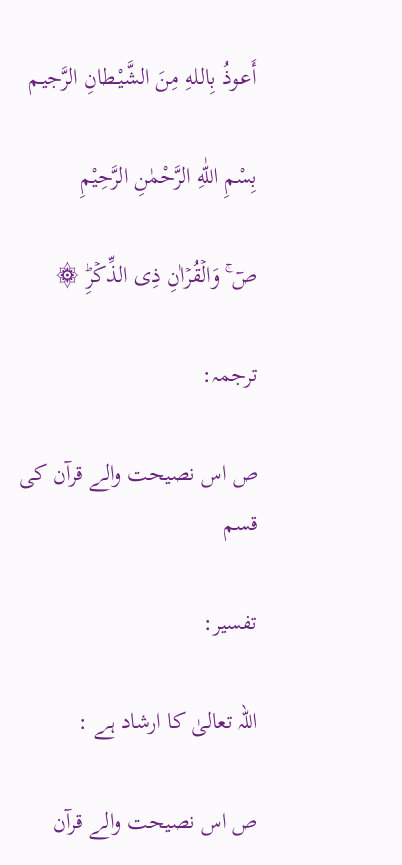أَعـوذُ بِاللهِ مِنَ الشَّيْـطانِ الرَّجيـم

بِسْمِ اللّٰهِ الرَّحْمٰنِ الرَّحِيْمِ

صٓ‌ ۚ وَالۡقُرۡاٰنِ ذِى الذِّكۡرِؕ ۞

ترجمہ:

ص اس نصیحت والے قرآن کی قسم

تفسیر:

اللہ تعالیٰ کا ارشاد ہے :

ص اس نصیحت والے قرآن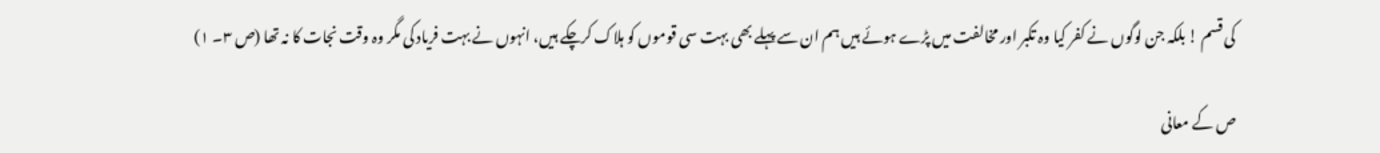کی قسم ! بلکہ جن لوگوں نے کفر کیا وہ تکبر اور مخالفت میں پڑے ہوئے ہیں ہم ان سے پہلے بھی بہت سی قوموں کو ہلاک کرچکے ہیں، انہوں نے بہت فریاد کی مگر وہ وقت نجات کا نہ تھا (ص ٣۔ ١)

ص کے معانی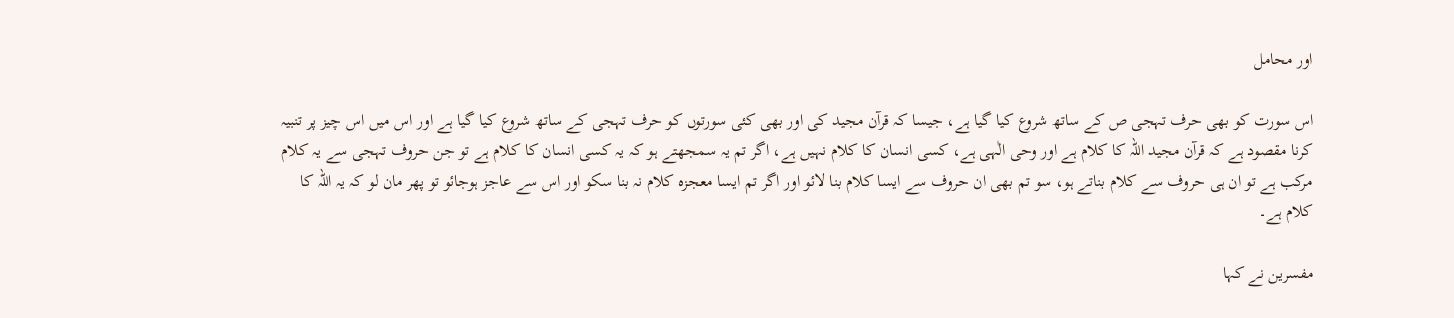اور محامل

اس سورت کو بھی حرف تہجی ص کے ساتھ شروع کیا گیا ہے، جیسا کہ قرآن مجید کی اور بھی کئی سورتوں کو حرف تہجی کے ساتھ شروع کیا گیا ہے اور اس میں اس چیز پر تنبیہ کرنا مقصود ہے کہ قرآن مجید اللہ کا کلام ہے اور وحی الٰہی ہے، کسی انسان کا کلام نہیں ہے، اگر تم یہ سمجھتے ہو کہ یہ کسی انسان کا کلام ہے تو جن حروف تہجی سے یہ کلام مرکب ہے تو ان ہی حروف سے کلام بناتے ہو، سو تم بھی ان حروف سے ایسا کلام بنا لائو اور اگر تم ایسا معجزہ کلام نہ بنا سکو اور اس سے عاجز ہوجائو تو پھر مان لو کہ یہ اللہ کا کلام ہے۔

مفسرین نے کہا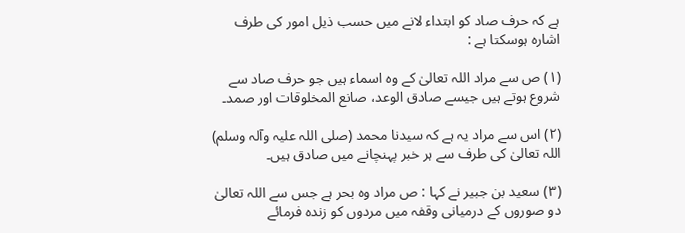ہے کہ حرف صاد کو ابتداء لانے میں حسب ذیل امور کی طرف اشارہ ہوسکتا ہے :

(١) ص سے مراد اللہ تعالیٰ کے وہ اسماء ہیں جو حرف صاد سے شروع ہوتے ہیں جیسے صادق الوعد، صانع المخلوقات اور صمد۔

(٢) اس سے مراد یہ ہے کہ سیدنا محمد (صلی اللہ علیہ وآلہ وسلم) اللہ تعالیٰ کی طرف سے ہر خبر پہنچانے میں صادق ہیں۔

(٣) سعید بن جبیر نے کہا : ص مراد وہ بحر ہے جس سے اللہ تعالیٰ دو صوروں کے درمیانی وقفہ میں مردوں کو زندہ فرمائے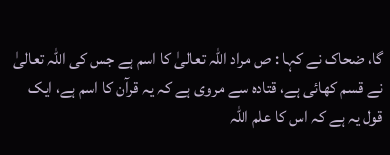گا، ضحاک نے کہا : ص مراد اللہ تعالیٰ کا اسم ہے جس کی اللہ تعالیٰ نے قسم کھائی ہے، قتادہ سے مروی ہے کہ یہ قرآن کا اسم ہے، ایک قول یہ ہے کہ اس کا علم اللہ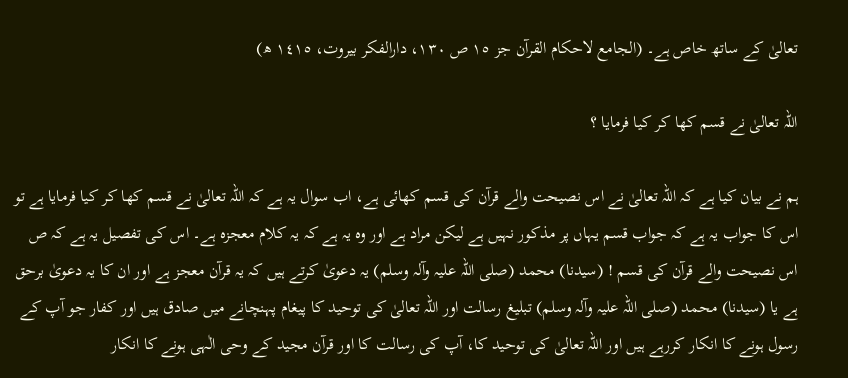تعالیٰ کے ساتھ خاص ہے۔ (الجامع لاحکام القرآن جز ١٥ ص ١٣٠، دارالفکر بیروت، ١٤١٥ ھ)

اللہ تعالیٰ نے قسم کھا کر کیا فرمایا ؟

ہم نے بیان کیا ہے کہ اللہ تعالیٰ نے اس نصیحت والے قرآن کی قسم کھائی ہے، اب سوال یہ ہے کہ اللہ تعالیٰ نے قسم کھا کر کیا فرمایا ہے تو اس کا جواب یہ ہے کہ جواب قسم یہاں پر مذکور نہیں ہے لیکن مراد ہے اور وہ یہ ہے کہ یہ کلام معجزہ ہے۔ اس کی تفصیل یہ ہے کہ ص اس نصیحت والے قرآن کی قسم ! (سیدنا) محمد (صلی اللہ علیہ وآلہ وسلم) یہ دعویٰ کرتے ہیں کہ یہ قرآن معجز ہے اور ان کا یہ دعویٰ برحق ہے یا (سیدنا) محمد (صلی اللہ علیہ وآلہ وسلم) تبلیغ رسالت اور اللہ تعالیٰ کی توحید کا پیغام پہنچانے میں صادق ہیں اور کفار جو آپ کے رسول ہونے کا انکار کررہے ہیں اور اللہ تعالیٰ کی توحید کا، آپ کی رسالت کا اور قرآن مجید کے وحی الٰہی ہونے کا انکار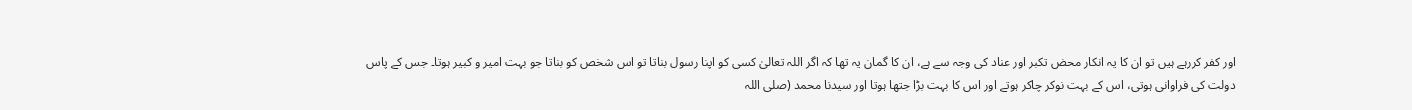اور کفر کررہے ہیں تو ان کا یہ انکار محض تکبر اور عناد کی وجہ سے ہے، ان کا گمان یہ تھا کہ اگر اللہ تعالیٰ کسی کو اپنا رسول بناتا تو اس شخص کو بناتا جو بہت امیر و کبیر ہوتا۔ جس کے پاس دولت کی فراوانی ہوتی، اس کے بہت نوکر چاکر ہوتے اور اس کا بہت بڑا جتھا ہوتا اور سیدنا محمد (صلی اللہ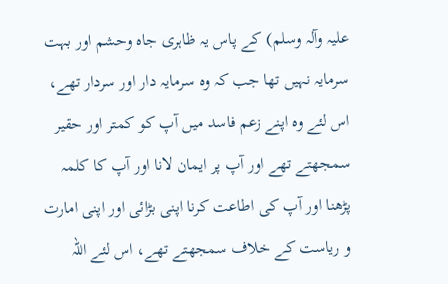علیہ وآلہ وسلم) کے پاس یہ ظاہری جاہ وحشم اور بہت سرمایہ نہیں تھا جب کہ وہ سرمایہ دار اور سردار تھے، اس لئے وہ اپنے زعم فاسد میں آپ کو کمتر اور حقیر سمجھتے تھے اور آپ پر ایمان لانا اور آپ کا کلمہ پڑھنا اور آپ کی اطاعت کرنا اپنی بڑائی اور اپنی امارت و ریاست کے خلاف سمجھتے تھے، اس لئے اللہ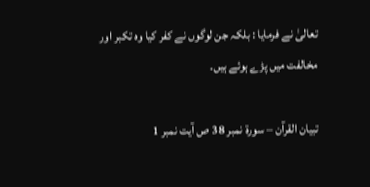تعالیٰ نے فرمایا : بلکہ جن لوگوں نے کفر کیا وہ تکبر اور مخالفت میں پڑے ہوئے ہیں۔

تبیان القرآن – سورۃ نمبر 38 ص آیت نمبر 1